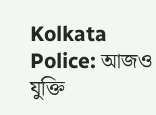Kolkata Police: আজও যুক্তি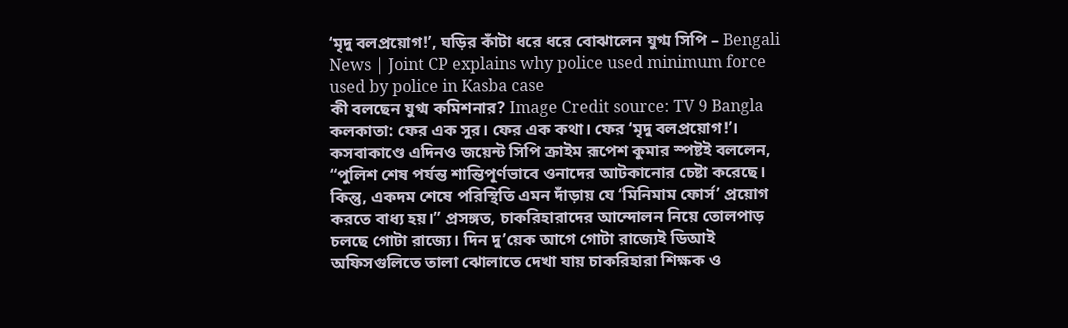‘মৃদু বলপ্রয়োগ!’, ঘড়ির কাঁটা ধরে ধরে বোঝালেন যুগ্ম সিপি – Bengali News | Joint CP explains why police used minimum force used by police in Kasba case
কী বলছেন যুগ্ম কমিশনার? Image Credit source: TV 9 Bangla
কলকাতা: ফের এক সুর। ফের এক কথা। ফের ‘মৃদু বলপ্রয়োগ!’। কসবাকাণ্ডে এদিনও জয়েন্ট সিপি ক্রাইম রূপেশ কুমার স্পষ্টই বললেন, “পুলিশ শেষ পর্যন্ত শান্তিপূর্ণভাবে ওনাদের আটকানোর চেষ্টা করেছে। কিন্তু, একদম শেষে পরিস্থিতি এমন দাঁড়ায় যে ‘মিনিমাম ফোর্স’ প্রয়োগ করতে বাধ্য হয়।” প্রসঙ্গত, চাকরিহারাদের আন্দোলন নিয়ে তোলপাড় চলছে গোটা রাজ্যে। দিন দু’য়েক আগে গোটা রাজ্যেই ডিআই অফিসগুলিতে তালা ঝোলাতে দেখা যায় চাকরিহারা শিক্ষক ও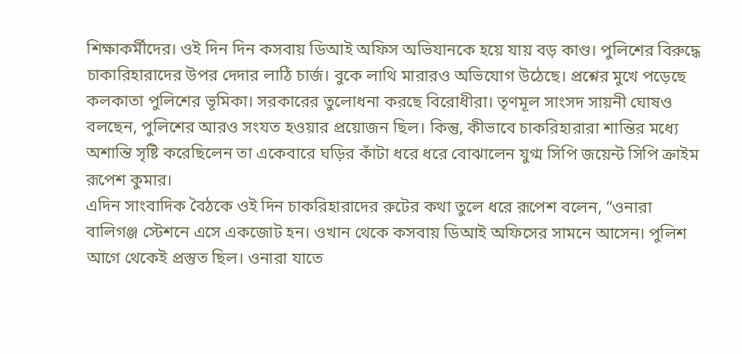শিক্ষাকর্মীদের। ওই দিন দিন কসবায় ডিআই অফিস অভিযানকে হয়ে যায় বড় কাণ্ড। পুলিশের বিরুদ্ধে চাকারিহারাদের উপর দেদার লাঠি চার্জ। বুকে লাথি মারারও অভিযোগ উঠেছে। প্রশ্নের মুখে পড়েছে কলকাতা পুলিশের ভূমিকা। সরকারের তুলোধনা করছে বিরোধীরা। তৃণমূল সাংসদ সায়নী ঘোষও বলছেন, পুলিশের আরও সংযত হওয়ার প্রয়োজন ছিল। কিন্তু, কীভাবে চাকরিহারারা শান্তির মধ্যে অশান্তি সৃষ্টি করেছিলেন তা একেবারে ঘড়ির কাঁটা ধরে ধরে বোঝালেন যুগ্ম সিপি জয়েন্ট সিপি ক্রাইম রূপেশ কুমার।
এদিন সাংবাদিক বৈঠকে ওই দিন চাকরিহারাদের রুটের কথা তুলে ধরে রূপেশ বলেন, “ওনারা বালিগঞ্জ স্টেশনে এসে একজোট হন। ওখান থেকে কসবায় ডিআই অফিসের সামনে আসেন। পুলিশ আগে থেকেই প্রস্তুত ছিল। ওনারা যাতে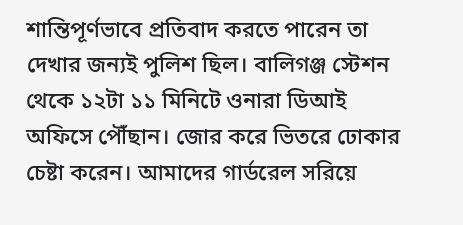শান্তিপূর্ণভাবে প্রতিবাদ করতে পারেন তা দেখার জন্যই পুলিশ ছিল। বালিগঞ্জ স্টেশন থেকে ১২টা ১১ মিনিটে ওনারা ডিআই অফিসে পৌঁছান। জোর করে ভিতরে ঢোকার চেষ্টা করেন। আমাদের গার্ডরেল সরিয়ে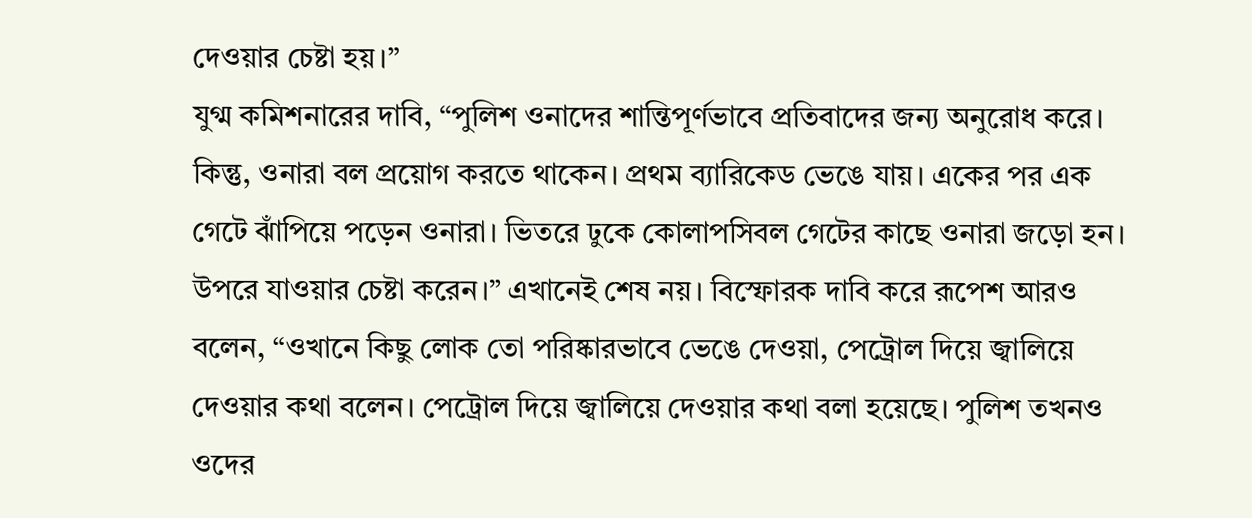দেওয়ার চেষ্টা হয়।”
যুগ্ম কমিশনারের দাবি, “পুলিশ ওনাদের শান্তিপূর্ণভাবে প্রতিবাদের জন্য অনুরোধ করে। কিন্তু, ওনারা বল প্রয়োগ করতে থাকেন। প্রথম ব্যারিকেড ভেঙে যায়। একের পর এক গেটে ঝাঁপিয়ে পড়েন ওনারা। ভিতরে ঢুকে কোলাপসিবল গেটের কাছে ওনারা জড়ো হন। উপরে যাওয়ার চেষ্টা করেন।” এখানেই শেষ নয়। বিস্ফোরক দাবি করে রূপেশ আরও বলেন, “ওখানে কিছু লোক তো পরিষ্কারভাবে ভেঙে দেওয়া, পেট্রোল দিয়ে জ্বালিয়ে দেওয়ার কথা বলেন। পেট্রোল দিয়ে জ্বালিয়ে দেওয়ার কথা বলা হয়েছে। পুলিশ তখনও ওদের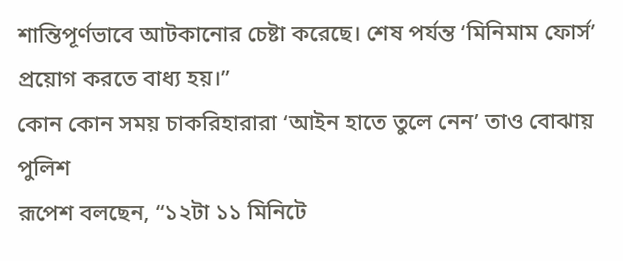শান্তিপূর্ণভাবে আটকানোর চেষ্টা করেছে। শেষ পর্যন্ত ‘মিনিমাম ফোর্স’ প্রয়োগ করতে বাধ্য হয়।”
কোন কোন সময় চাকরিহারারা ‘আইন হাতে তুলে নেন’ তাও বোঝায় পুলিশ
রূপেশ বলছেন, “১২টা ১১ মিনিটে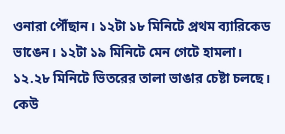ওনারা পৌঁছান। ১২টা ১৮ মিনিটে প্রথম ব্যারিকেড ভাঙেন। ১২টা ১৯ মিনিটে মেন গেটে হামলা। ১২.২৮ মিনিটে ভিতরের তালা ভাঙার চেষ্টা চলছে। কেউ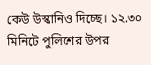কেউ উস্কানিও দিচ্ছে। ১২.৩০ মিনিটে পুলিশের উপর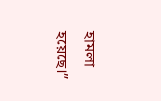হামলা হয়েছে।”